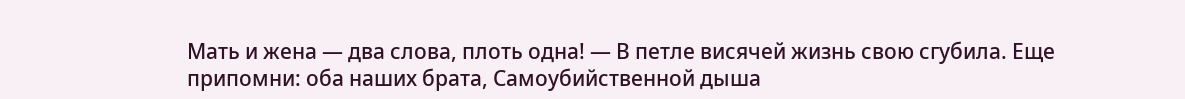Мать и жена — два слова, плоть одна! — В петле висячей жизнь свою сгубила. Еще припомни: оба наших брата, Самоубийственной дыша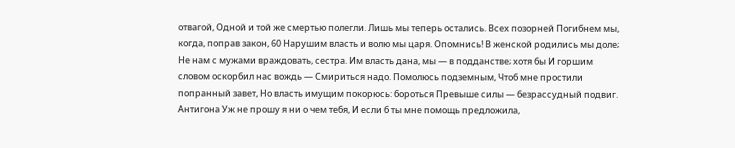отвагой, Одной и той же смертью полегли. Лишь мы теперь остались. Всех позорней Погибнем мы, когда, поправ закон, 60 Нарушим власть и волю мы царя. Опомнись! В женской родились мы доле; Не нам с мужами враждовать, сестра. Им власть дана, мы — в подданстве; хотя бы И горшим словом оскорбил нас вождь — Смириться надо. Помолюсь подземным, Чтоб мне простили попранный завет, Но власть имущим покорюсь: бороться Превыше силы — безрассудный подвиг. Антигона Уж не прошу я ни о чем тебя, И если б ты мне помощь предложила,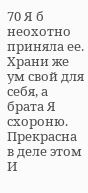70 Я б неохотно приняла ее. Храни же ум свой для себя, а брата Я схороню. Прекрасна в деле этом И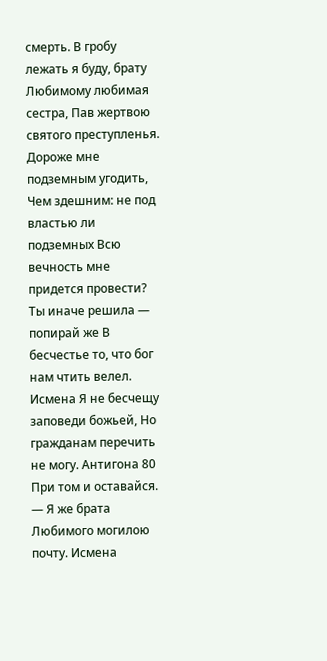смерть. В гробу лежать я буду, брату Любимому любимая сестра, Пав жертвою святого преступленья. Дороже мне подземным угодить, Чем здешним: не под властью ли подземных Всю вечность мне придется провести? Ты иначе решила — попирай же В бесчестье то, что бог нам чтить велел. Исмена Я не бесчещу заповеди божьей, Но гражданам перечить не могу. Антигона 80 При том и оставайся. — Я же брата Любимого могилою почту. Исмена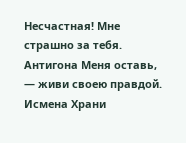Несчастная! Мне страшно за тебя. Антигона Меня оставь, — живи своею правдой. Исмена Храни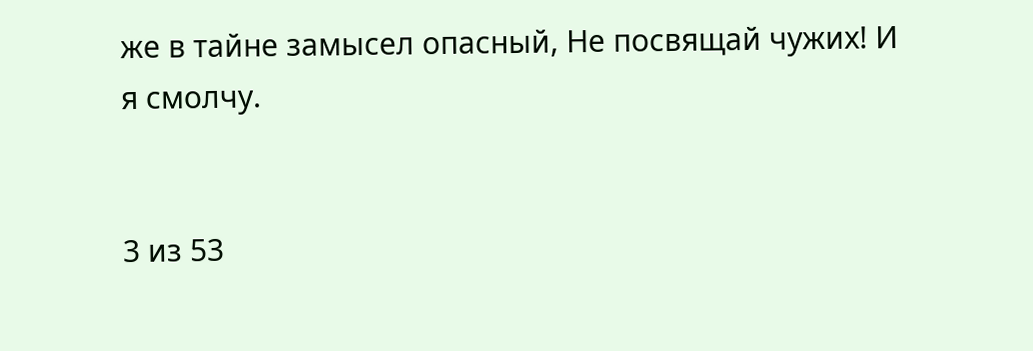же в тайне замысел опасный, Не посвящай чужих! И я смолчу.


3 из 53